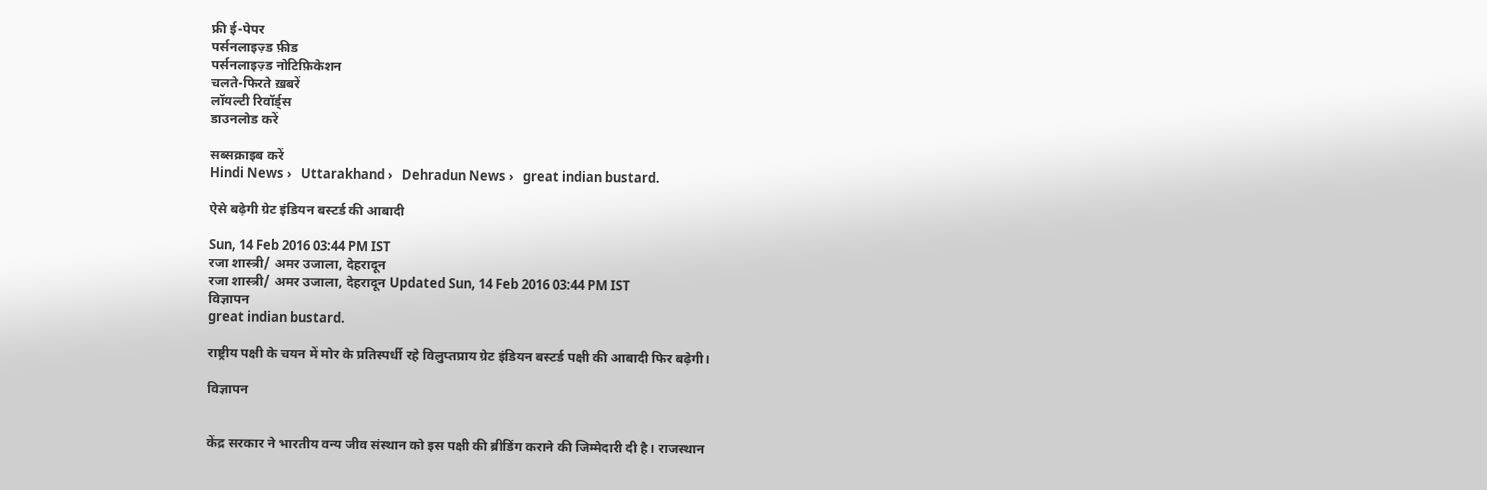फ्री ई-पेपर
पर्सनलाइज़्ड फ़ीड
पर्सनलाइज़्ड नोटिफ़िकेशन
चलते-फिरते ख़बरें
लॉयल्टी रिवॉर्ड्स
डाउनलोड करें

सब्सक्राइब करें
Hindi News ›   Uttarakhand ›   Dehradun News ›   great indian bustard.

ऐसे बढ़ेगी ग्रेट इंडियन बस्टर्ड की आबादी

Sun, 14 Feb 2016 03:44 PM IST
रजा शास्त्री/ अमर उजाला, देहरादून
रजा शास्त्री/ अमर उजाला, देहरादून Updated Sun, 14 Feb 2016 03:44 PM IST
विज्ञापन
great indian bustard.

राष्ट्रीय पक्षी के चयन में मोर के प्रतिस्पर्धी रहे विलुप्तप्राय ग्रेट इंडियन बस्टर्ड पक्षी की आबादी फिर बढ़ेगी।

विज्ञापन


केंद्र सरकार ने भारतीय वन्य जीव संस्थान को इस पक्षी की ब्रीडिंग कराने की जिम्मेदारी दी है। राजस्थान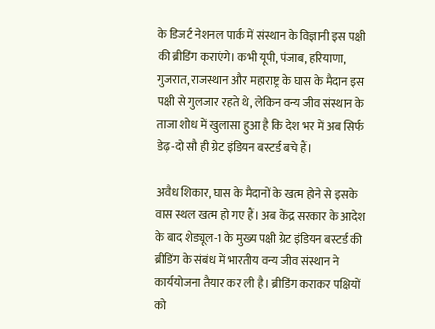के डिजर्ट नेशनल पार्क में संस्थान के विज्ञानी इस पक्षी की ब्रीडिंग कराएंगे। कभी यूपी, पंजाब, हरियाणा, गुजरात, राजस्थान और महाराष्ट्र के घास के मैदान इस पक्षी से गुलजार रहते थे, लेकिन वन्य जीव संस्थान के ताजा शोध में खुलासा हुआ है कि देश भर में अब सिर्फ डेढ़-दो सौ ही ग्रेट इंडियन बस्टर्ड बचे हैं।

अवैध शिकार, घास के मैदानों के खत्म होने से इसके वास स्थल खत्म हो गए हैं। अब केंद्र सरकार के आदेश के बाद शेड्यूल-1 के मुख्य पक्षी ग्रेट इंडियन बस्टर्ड की ब्रीडिंग के संबंध में भारतीय वन्य जीव संस्थान ने कार्ययोजना तैयार कर ली है। ब्रीडिंग कराकर पक्षियों को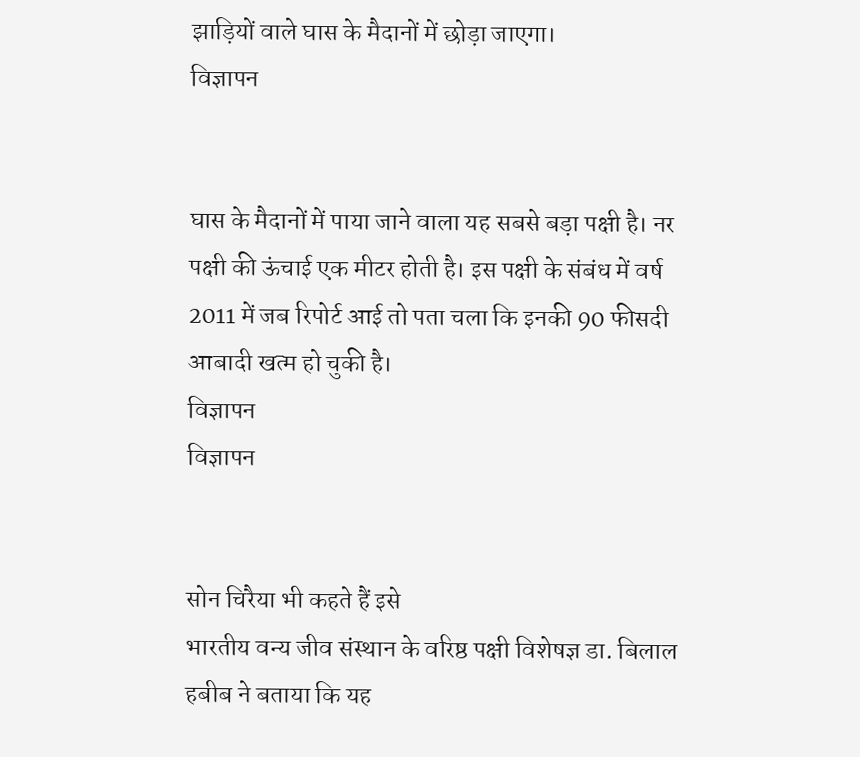झाड़ियों वाले घास के मैदानों में छोड़ा जाएगा।
विज्ञापन


घास के मैदानों में पाया जाने वाला यह सबसे बड़ा पक्षी है। नर पक्षी की ऊंचाई एक मीटर होती है। इस पक्षी के संबंध में वर्ष 2011 में जब रिपोर्ट आई तो पता चला कि इनकी 90 फीसदी आबादी खत्म हो चुकी है।
विज्ञापन
विज्ञापन


सोन चिरैया भी कहते हैं इसे
भारतीय वन्य जीव संस्थान के वरिष्ठ पक्षी विशेषज्ञ डा. बिलाल हबीब ने बताया कि यह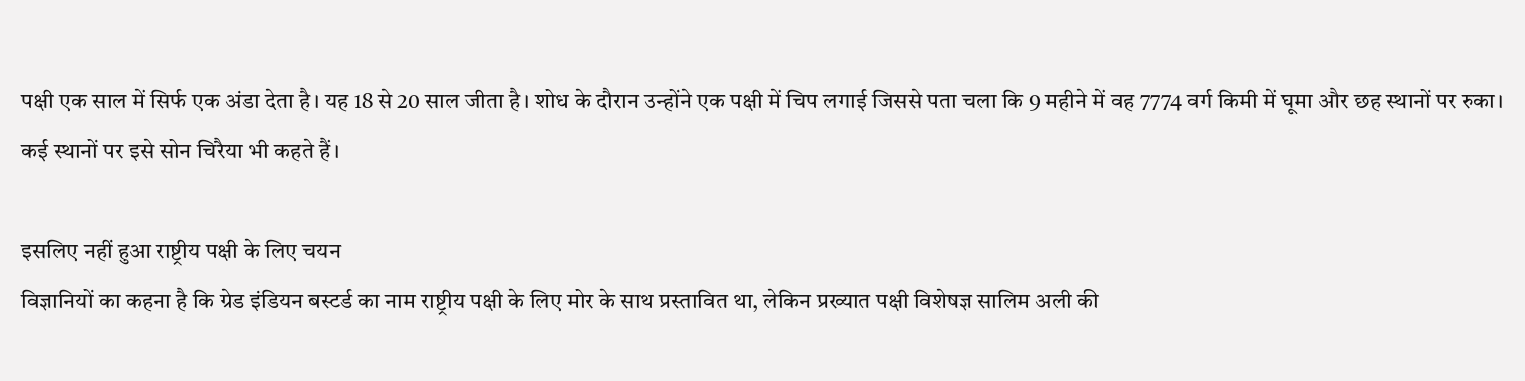पक्षी एक साल में सिर्फ एक अंडा देता है। यह 18 से 20 साल जीता है। शोध के दौरान उन्होंने एक पक्षी में चिप लगाई जिससे पता चला कि 9 महीने में वह 7774 वर्ग किमी में घूमा और छह स्थानों पर रुका। कई स्थानों पर इसे सोन चिरैया भी कहते हैं।

इसलिए नहीं हुआ राष्ट्रीय पक्षी के लिए चयन
विज्ञानियों का कहना है कि ग्रेड इंडियन बस्टर्ड का नाम राष्ट्रीय पक्षी के लिए मोर के साथ प्रस्तावित था, लेकिन प्रख्यात पक्षी विशेषज्ञ सालिम अली की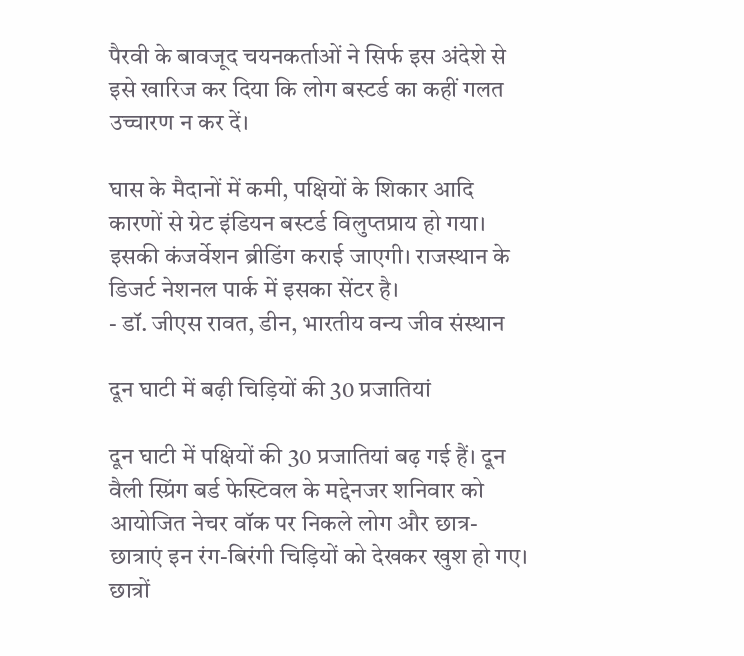पैरवी के बावजूद चयनकर्ताओं ने सिर्फ इस अंदेशे से इसे खारिज कर दिया कि लोग बस्टर्ड का कहीं गलत उच्चारण न कर दें।

घास के मैदानों में कमी, पक्षियों के शिकार आदि कारणों से ग्रेट इंडियन बस्टर्ड विलुप्तप्राय हो गया। इसकी कंजर्वेशन ब्रीडिंग कराई जाएगी। राजस्थान के डिजर्ट नेशनल पार्क में इसका सेंटर है।
- डॉ. जीएस रावत, डीन, भारतीय वन्य जीव संस्थान

दून घाटी में बढ़ी चिड़ियों की 30 प्रजातियां

दून घाटी में पक्षियों की 30 प्रजातियां बढ़ गई हैं। दून वैली स्प्रिंग बर्ड फेस्टिवल के मद्देनजर शनिवार को आयोजित नेचर वॉक पर निकले लोग और छात्र-छात्राएं इन रंग-बिरंगी चिड़ियों को देखकर खुश हो गए। छात्रों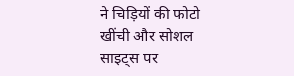ने चिड़ियों की फोटो खींची और सोशल साइट्स पर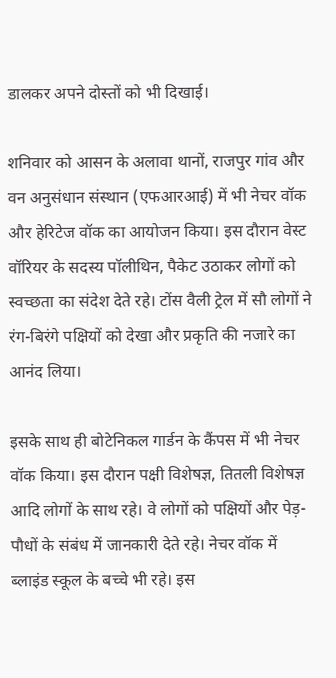डालकर अपने दोस्तों को भी दिखाई।

शनिवार को आसन के अलावा थानों, राजपुर गांव और वन अनुसंधान संस्थान (एफआरआई) में भी नेचर वॉक और हेरिटेज वॉक का आयोजन किया। इस दौरान वेस्ट वॉरियर के सदस्य पॉलीथिन, पैकेट उठाकर लोगों को स्वच्छता का संदेश देते रहे। टोंस वैली ट्रेल में सौ लोगों ने रंग-बिरंगे पक्षियों को देखा और प्रकृति की नजारे का आनंद लिया।

इसके साथ ही बोटेनिकल गार्डन के कैंपस में भी नेचर वॉक किया। इस दौरान पक्षी विशेषज्ञ, तितली विशेषज्ञ आदि लोगों के साथ रहे। वे लोगों को पक्षियों और पेड़-पौधों के संबंध में जानकारी देते रहे। नेचर वॉक में ब्लाइंड स्कूल के बच्चे भी रहे। इस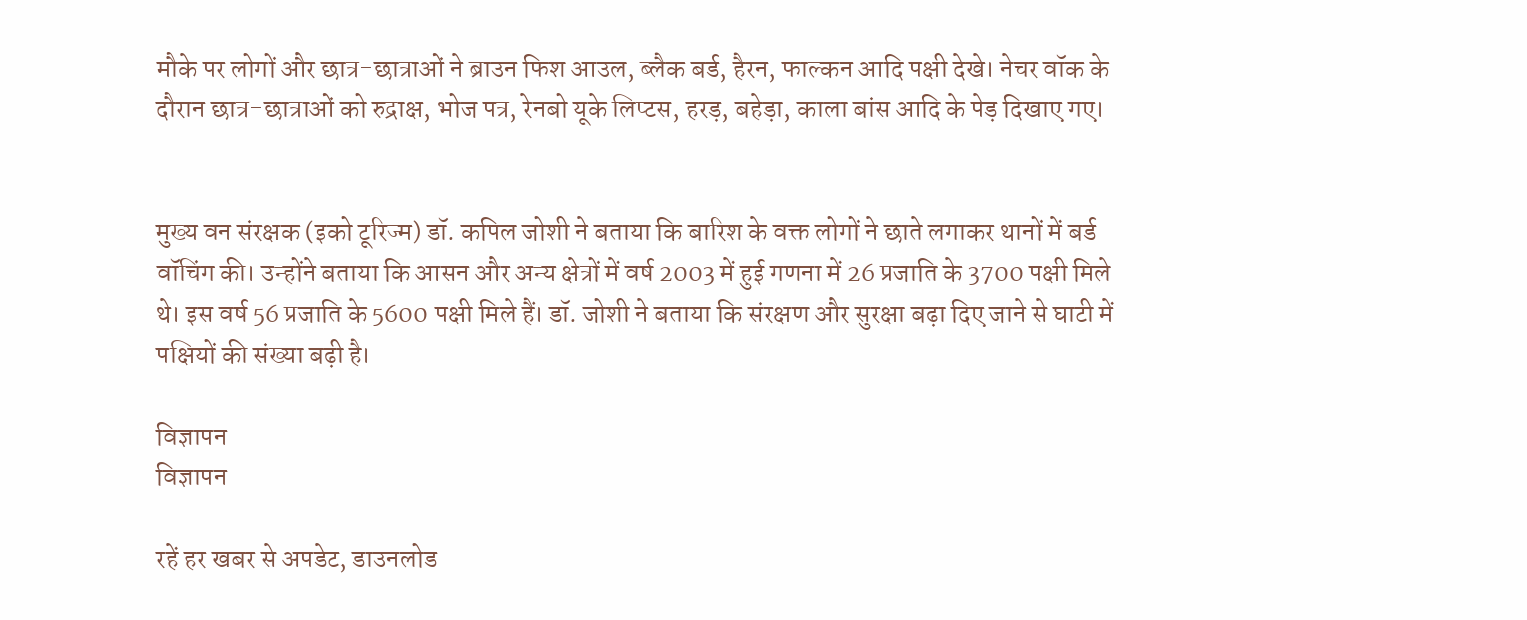मौके पर लोगों और छात्र-छात्राओं ने ब्राउन फिश आउल, ब्लैक बर्ड, हैरन, फाल्कन आदि पक्षी देखे। नेचर वॉक के दौरान छात्र-छात्राओं को रुद्राक्ष, भोज पत्र, रेनबो यूके लिप्टस, हरड़, बहेड़ा, काला बांस आदि के पेड़ दिखाए गए।


मुख्य वन संरक्षक (इको टूरिज्म) डॉ. कपिल जोशी ने बताया कि बारिश के वक्त लोगों ने छाते लगाकर थानों में बर्ड वॉचिंग की। उन्होंने बताया कि आसन और अन्य क्षेत्रों में वर्ष 2003 में हुई गणना में 26 प्रजाति के 3700 पक्षी मिले थे। इस वर्ष 56 प्रजाति के 5600 पक्षी मिले हैं। डॉ. जोशी ने बताया कि संरक्षण और सुरक्षा बढ़ा दिए जाने से घाटी में पक्षियों की संख्या बढ़ी है।

विज्ञापन
विज्ञापन

रहें हर खबर से अपडेट, डाउनलोड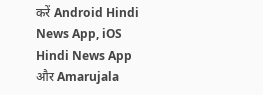करें Android Hindi News App, iOS Hindi News App और Amarujala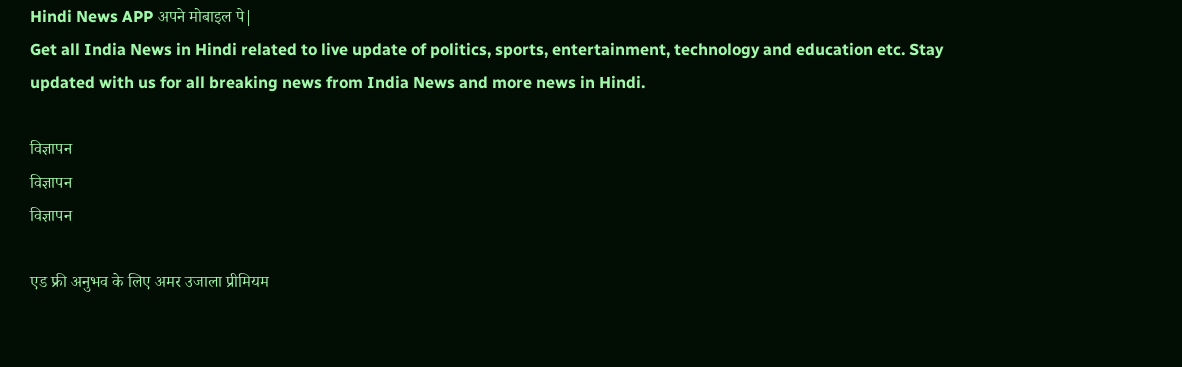Hindi News APP अपने मोबाइल पे|
Get all India News in Hindi related to live update of politics, sports, entertainment, technology and education etc. Stay updated with us for all breaking news from India News and more news in Hindi.

विज्ञापन
विज्ञापन
विज्ञापन

एड फ्री अनुभव के लिए अमर उजाला प्रीमियम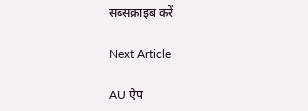सब्सक्राइब करें

Next Article

AU ऐप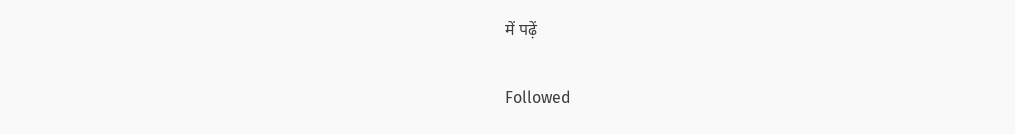में पढ़ें

Followed